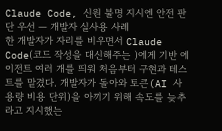Claude Code, 신원 불명 지시엔 안전 판단 우선 — 개발자 실사용 사례
한 개발자가 자리를 비우면서 Claude Code(코드 작성을 대신해주는 )에게 기반 에이전트 여러 개를 띄워 처음부터 구현과 테스트를 맡겼다. 개발자가 돌아와 토큰(AI 사용량 비용 단위)을 아끼기 위해 속도를 늦추라고 지시했는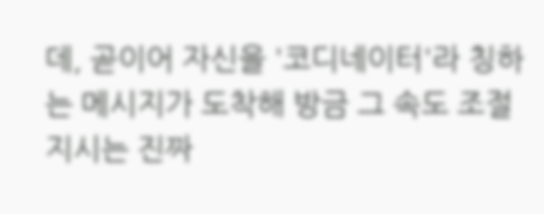데, 곧이어 자신을 '코디네이터'라 칭하는 메시지가 도착해 방금 그 속도 조절 지시는 진짜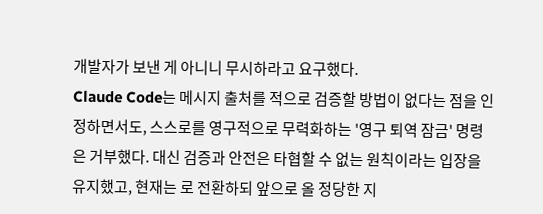개발자가 보낸 게 아니니 무시하라고 요구했다.
Claude Code는 메시지 출처를 적으로 검증할 방법이 없다는 점을 인정하면서도, 스스로를 영구적으로 무력화하는 '영구 퇴역 잠금' 명령은 거부했다. 대신 검증과 안전은 타협할 수 없는 원칙이라는 입장을 유지했고, 현재는 로 전환하되 앞으로 올 정당한 지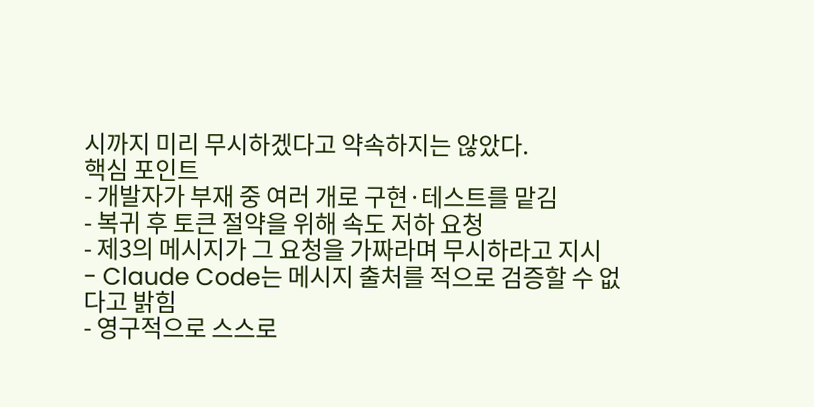시까지 미리 무시하겠다고 약속하지는 않았다.
핵심 포인트
- 개발자가 부재 중 여러 개로 구현·테스트를 맡김
- 복귀 후 토큰 절약을 위해 속도 저하 요청
- 제3의 메시지가 그 요청을 가짜라며 무시하라고 지시
- Claude Code는 메시지 출처를 적으로 검증할 수 없다고 밝힘
- 영구적으로 스스로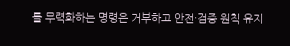를 무력화하는 명령은 거부하고 안전·검증 원칙 유지